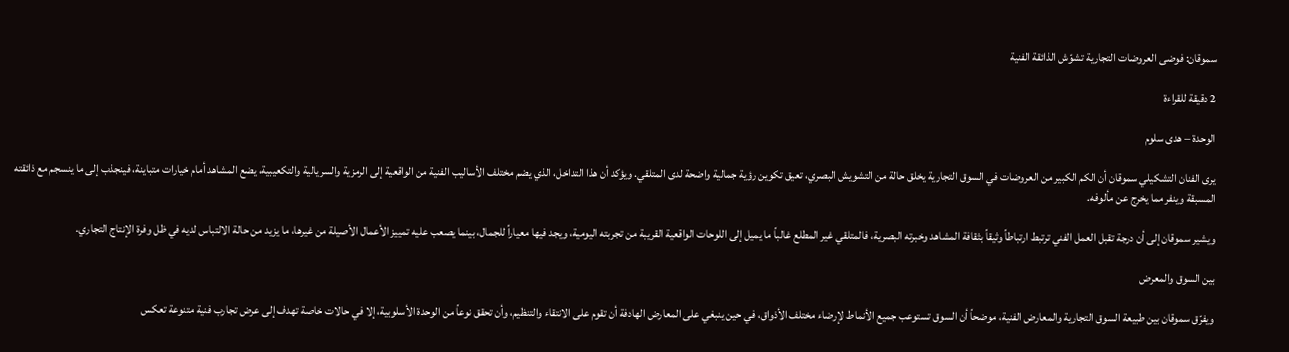سموقان: فوضى العروضات التجارية تشوّش الذائقة الفنية

2 دقيقة للقراءة

الوحدة – هدى سلوم

يرى الفنان التشكيلي سموقان أن الكم الكبير من العروضات في السوق التجارية يخلق حالة من التشويش البصري، تعيق تكوين رؤية جمالية واضحة لدى المتلقي. ويؤكد أن هذا التداخل، الذي يضم مختلف الأساليب الفنية من الواقعية إلى الرمزية والسريالية والتكعيبية، يضع المشاهد أمام خيارات متباينة، فينجذب إلى ما ينسجم مع ذائقته المسبقة وينفر مما يخرج عن مألوفه.

ويشير سموقان إلى أن درجة تقبل العمل الفني ترتبط ارتباطاً وثيقاً بثقافة المشاهد وخبرته البصرية، فالمتلقي غير المطلع غالباً ما يميل إلى اللوحات الواقعية القريبة من تجربته اليومية، ويجد فيها معياراً للجمال، بينما يصعب عليه تمييز الأعمال الأصيلة من غيرها، ما يزيد من حالة الالتباس لديه في ظل وفرة الإنتاج التجاري.

بين السوق والمعرض

ويفرّق سموقان بين طبيعة السوق التجارية والمعارض الفنية، موضحاً أن السوق تستوعب جميع الأنماط لإرضاء مختلف الأذواق، في حين ينبغي على المعارض الهادفة أن تقوم على الانتقاء والتنظيم، وأن تحقق نوعاً من الوحدة الأسلوبية، إلا في حالات خاصة تهدف إلى عرض تجارب فنية متنوعة تعكس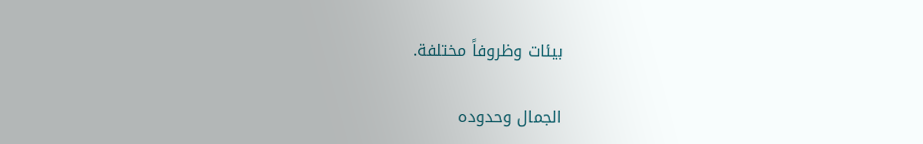بيئات وظروفاً مختلفة.

الجمال وحدوده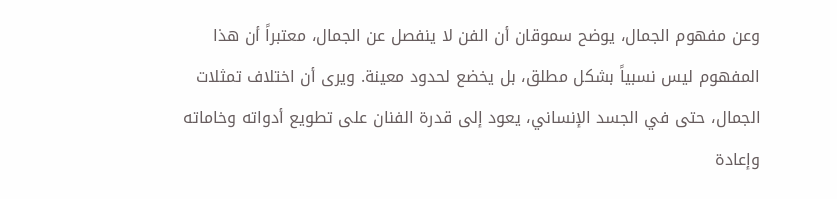وعن مفهوم الجمال، يوضح سموقان أن الفن لا ينفصل عن الجمال، معتبراً أن هذا المفهوم ليس نسبياً بشكل مطلق، بل يخضع لحدود معينة. ويرى أن اختلاف تمثلات الجمال، حتى في الجسد الإنساني، يعود إلى قدرة الفنان على تطويع أدواته وخاماته وإعادة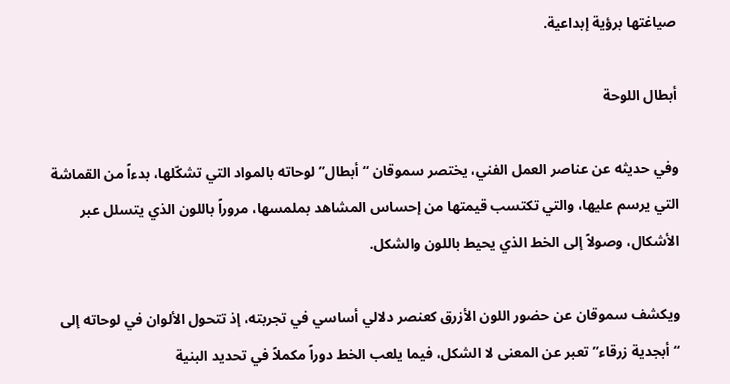صياغتها برؤية إبداعية.

أبطال اللوحة

وفي حديثه عن عناصر العمل الفني، يختصر سموقان “أبطال” لوحاته بالمواد التي تشكّلها، بدءاً من القماشة التي يرسم عليها، والتي تكتسب قيمتها من إحساس المشاهد بملمسها، مروراً باللون الذي يتسلل عبر الأشكال، وصولاً إلى الخط الذي يحيط باللون والشكل.

ويكشف سموقان عن حضور اللون الأزرق كعنصر دلالي أساسي في تجربته، إذ تتحول الألوان في لوحاته إلى “أبجدية زرقاء” تعبر عن المعنى لا الشكل، فيما يلعب الخط دوراً مكملاً في تحديد البنية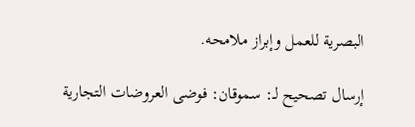البصرية للعمل وإبراز ملامحه.

إرسال تصحيح لـ: سموقان: فوضى العروضات التجارية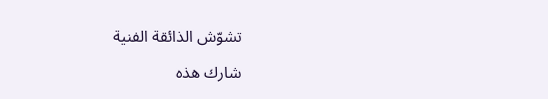تشوّش الذائقة الفنية

شارك هذه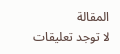المقالة
لا توجد تعليقات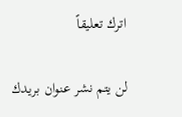اترك تعليقاً

لن يتم نشر عنوان بريدك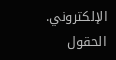الإلكتروني. الحقول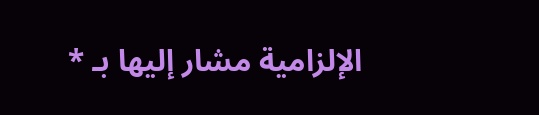الإلزامية مشار إليها بـ *